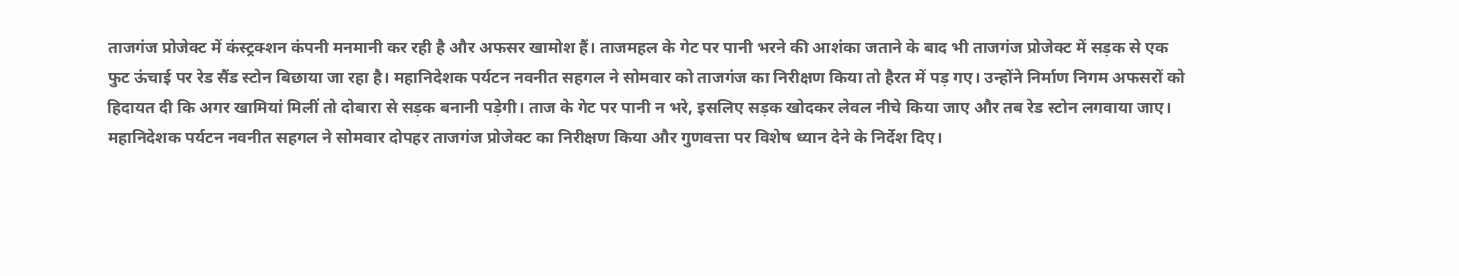ताजगंज प्रोजेक्ट में कंस्ट्रक्शन कंपनी मनमानी कर रही है और अफसर खामोश हैं। ताजमहल के गेट पर पानी भरने की आशंका जताने के बाद भी ताजगंज प्रोजेक्ट में सड़क से एक फुट ऊंचाई पर रेड सैंड स्टोन बिछाया जा रहा है। महानिदेशक पर्यटन नवनीत सहगल ने सोमवार को ताजगंज का निरीक्षण किया तो हैरत में पड़ गए। उन्होंने निर्माण निगम अफसरों को हिदायत दी कि अगर खामियां मिलीं तो दोबारा से सड़क बनानी पड़ेगी। ताज के गेट पर पानी न भरे, इसलिए सड़क खोदकर लेवल नीचे किया जाए और तब रेड स्टोन लगवाया जाए।
महानिदेशक पर्यटन नवनीत सहगल ने सोमवार दोपहर ताजगंज प्रोजेक्ट का निरीक्षण किया और गुणवत्ता पर विशेष ध्यान देने के निर्देश दिए।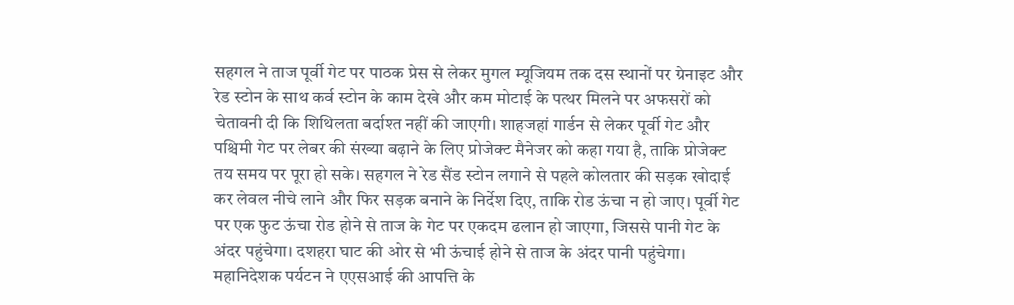सहगल ने ताज पूर्वी गेट पर पाठक प्रेस से लेकर मुगल म्यूजियम तक दस स्थानों पर ग्रेनाइट और रेड स्टोन के साथ कर्व स्टोन के काम देखे और कम मोटाई के पत्थर मिलने पर अफसरों को चेतावनी दी कि शिथिलता बर्दाश्त नहीं की जाएगी। शाहजहां गार्डन से लेकर पूर्वी गेट और पश्चिमी गेट पर लेबर की संख्या बढ़ाने के लिए प्रोजेक्ट मैनेजर को कहा गया है, ताकि प्रोजेक्ट तय समय पर पूरा हो सके। सहगल ने रेड सैंड स्टोन लगाने से पहले कोलतार की सड़क खोदाई कर लेवल नीचे लाने और फिर सड़क बनाने के निर्देश दिए, ताकि रोड ऊंचा न हो जाए। पूर्वी गेट पर एक फुट ऊंचा रोड होने से ताज के गेट पर एकदम ढलान हो जाएगा, जिससे पानी गेट के अंदर पहुंचेगा। दशहरा घाट की ओर से भी ऊंचाई होने से ताज के अंदर पानी पहुंचेगा। महानिदेशक पर्यटन ने एएसआई की आपत्ति के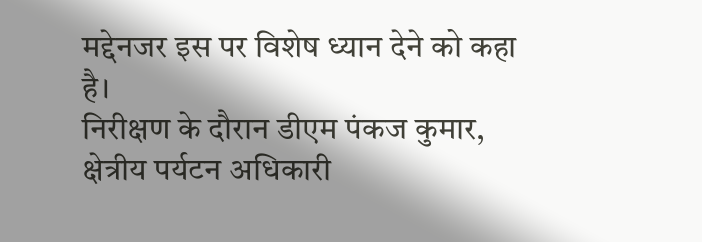मद्देनजर इस पर विशेष ध्यान देने को कहा है।
निरीक्षण के दौरान डीएम पंकज कुमार, क्षेत्रीय पर्यटन अधिकारी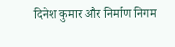दिनेश कुमार और निर्माण निगम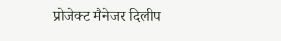प्रोजेक्ट मैनेजर दिलीप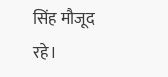सिंह मौजूद रहे।